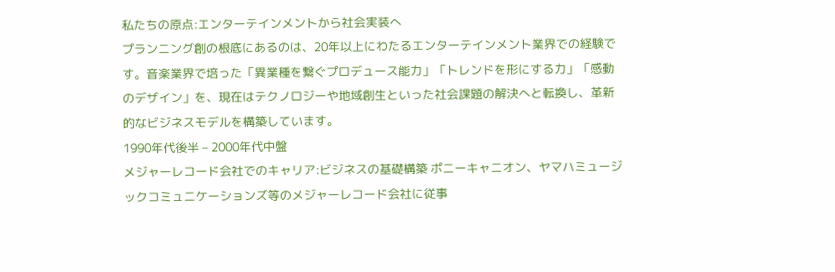私たちの原点:エンターテインメントから社会実装へ
プランニング創の根底にあるのは、20年以上にわたるエンターテインメント業界での経験です。音楽業界で培った「異業種を繋ぐプロデュース能力」「トレンドを形にする力」「感動のデザイン」を、現在はテクノロジーや地域創生といった社会課題の解決へと転換し、革新的なビジネスモデルを構築しています。
1990年代後半 – 2000年代中盤
メジャーレコード会社でのキャリア:ビジネスの基礎構築 ポニーキャニオン、ヤマハミュージックコミュニケーションズ等のメジャーレコード会社に従事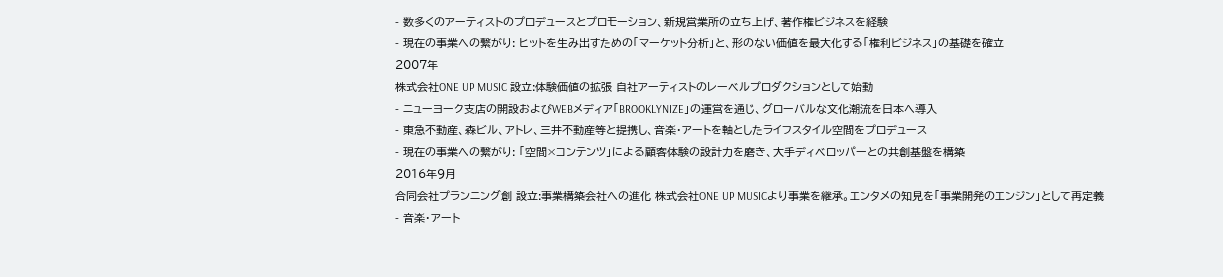- 数多くのアーティストのプロデュースとプロモーション、新規営業所の立ち上げ、著作権ビジネスを経験
- 現在の事業への繋がり: ヒットを生み出すための「マーケット分析」と、形のない価値を最大化する「権利ビジネス」の基礎を確立
2007年
株式会社ONE UP MUSIC 設立:体験価値の拡張 自社アーティストのレーベルプロダクションとして始動
- ニューヨーク支店の開設およびWEBメディア「BROOKLYNIZE」の運営を通じ、グローバルな文化潮流を日本へ導入
- 東急不動産、森ビル、アトレ、三井不動産等と提携し、音楽・アートを軸としたライフスタイル空間をプロデュース
- 現在の事業への繋がり: 「空間×コンテンツ」による顧客体験の設計力を磨き、大手ディベロッパーとの共創基盤を構築
2016年9月
合同会社プランニング創 設立:事業構築会社への進化 株式会社ONE UP MUSICより事業を継承。エンタメの知見を「事業開発のエンジン」として再定義
- 音楽・アート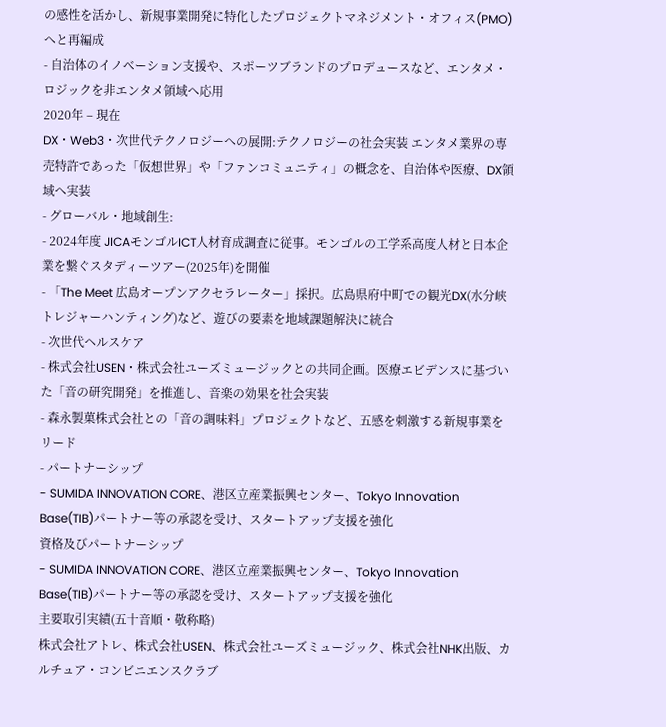の感性を活かし、新規事業開発に特化したプロジェクトマネジメント・オフィス(PMO)へと再編成
- 自治体のイノベーション支援や、スポーツブランドのプロデュースなど、エンタメ・ロジックを非エンタメ領域へ応用
2020年 – 現在
DX・Web3・次世代テクノロジーへの展開:テクノロジーの社会実装 エンタメ業界の専売特許であった「仮想世界」や「ファンコミュニティ」の概念を、自治体や医療、DX領域へ実装
- グローバル・地域創生:
- 2024年度 JICAモンゴルICT人材育成調査に従事。モンゴルの工学系高度人材と日本企業を繋ぐスタディーツアー(2025年)を開催
- 「The Meet 広島オープンアクセラレーター」採択。広島県府中町での観光DX(水分峡トレジャーハンティング)など、遊びの要素を地域課題解決に統合
- 次世代ヘルスケア
- 株式会社USEN・株式会社ユーズミュージックとの共同企画。医療エビデンスに基づいた「音の研究開発」を推進し、音楽の効果を社会実装
- 森永製菓株式会社との「音の調味料」プロジェクトなど、五感を刺激する新規事業をリード
- パートナーシップ
- SUMIDA INNOVATION CORE、港区立産業振興センター、Tokyo Innovation Base(TIB)パートナー等の承認を受け、スタートアップ支援を強化
資格及びパートナーシップ
- SUMIDA INNOVATION CORE、港区立産業振興センター、Tokyo Innovation Base(TIB)パートナー等の承認を受け、スタートアップ支援を強化
主要取引実績(五十音順・敬称略)
株式会社アトレ、株式会社USEN、株式会社ユーズミュージック、株式会社NHK出版、カルチュア・コンビニエンスクラブ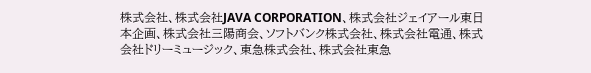株式会社、株式会社JAVA CORPORATION、株式会社ジェイアール東日本企画、株式会社三陽商会、ソフトバンク株式会社、株式会社電通、株式会社ドリーミュージック、東急株式会社、株式会社東急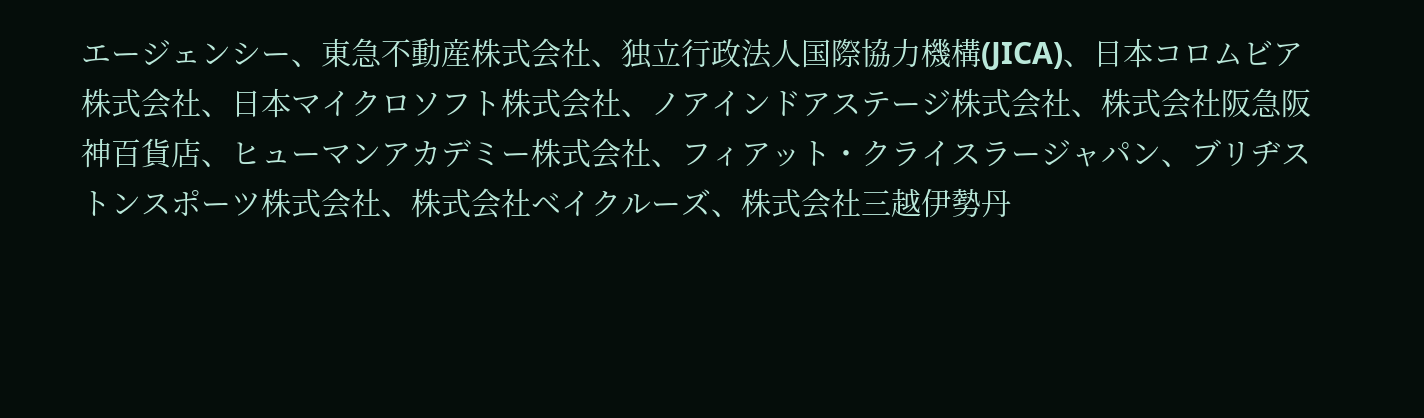エージェンシー、東急不動産株式会社、独立行政法人国際協力機構(JICA)、日本コロムビア株式会社、日本マイクロソフト株式会社、ノアインドアステージ株式会社、株式会社阪急阪神百貨店、ヒューマンアカデミー株式会社、フィアット・クライスラージャパン、ブリヂストンスポーツ株式会社、株式会社ベイクルーズ、株式会社三越伊勢丹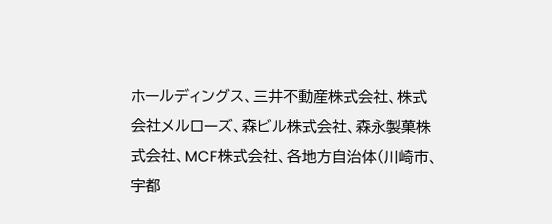ホールディングス、三井不動産株式会社、株式会社メルローズ、森ビル株式会社、森永製菓株式会社、MCF株式会社、各地方自治体(川崎市、宇都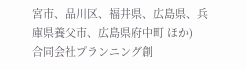宮市、品川区、福井県、広島県、兵庫県養父市、広島県府中町 ほか)
合同会社プランニング創